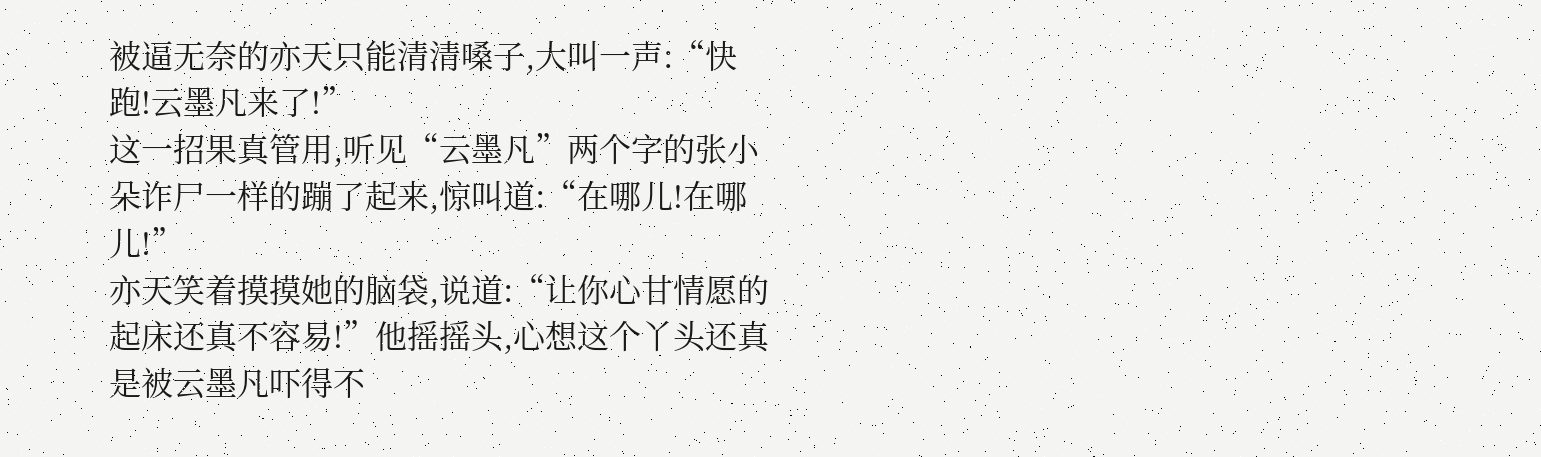被逼无奈的亦天只能清清嗓子,大叫一声:“快跑!云墨凡来了!”
这一招果真管用,听见“云墨凡”两个字的张小朵诈尸一样的蹦了起来,惊叫道:“在哪儿!在哪儿!”
亦天笑着摸摸她的脑袋,说道:“让你心甘情愿的起床还真不容易!”他摇摇头,心想这个丫头还真是被云墨凡吓得不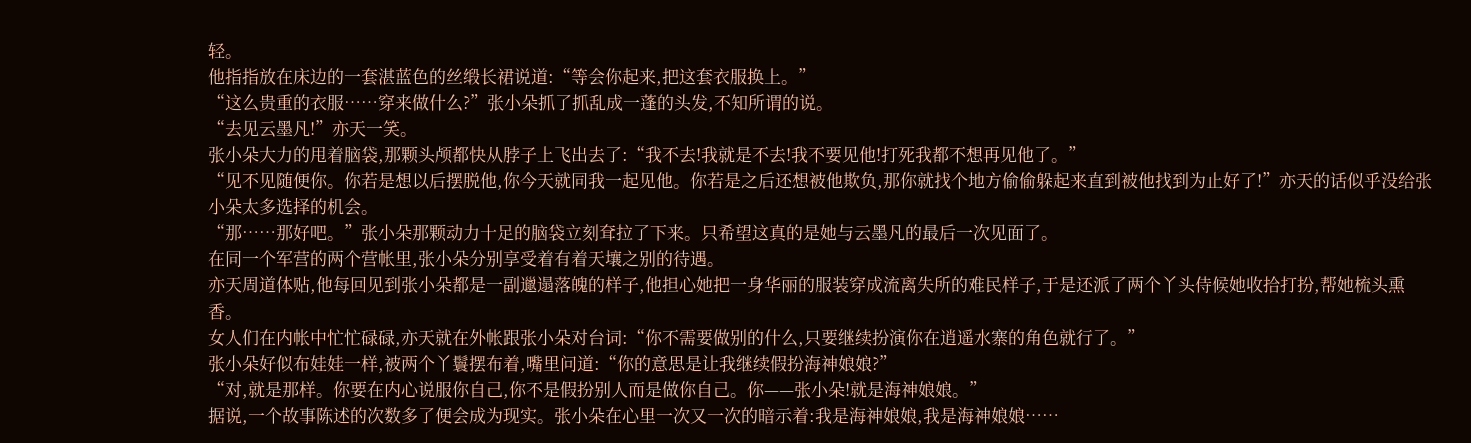轻。
他指指放在床边的一套湛蓝色的丝缎长裙说道:“等会你起来,把这套衣服换上。”
“这么贵重的衣服……穿来做什么?”张小朵抓了抓乱成一蓬的头发,不知所谓的说。
“去见云墨凡!”亦天一笑。
张小朵大力的甩着脑袋,那颗头颅都快从脖子上飞出去了:“我不去!我就是不去!我不要见他!打死我都不想再见他了。”
“见不见随便你。你若是想以后摆脱他,你今天就同我一起见他。你若是之后还想被他欺负,那你就找个地方偷偷躲起来直到被他找到为止好了!”亦天的话似乎没给张小朵太多选择的机会。
“那……那好吧。”张小朵那颗动力十足的脑袋立刻耷拉了下来。只希望这真的是她与云墨凡的最后一次见面了。
在同一个军营的两个营帐里,张小朵分别享受着有着天壤之别的待遇。
亦天周道体贴,他每回见到张小朵都是一副邋遢落魄的样子,他担心她把一身华丽的服装穿成流离失所的难民样子,于是还派了两个丫头侍候她收拾打扮,帮她梳头熏香。
女人们在内帐中忙忙碌碌,亦天就在外帐跟张小朵对台词:“你不需要做别的什么,只要继续扮演你在逍遥水寨的角色就行了。”
张小朵好似布娃娃一样,被两个丫鬟摆布着,嘴里问道:“你的意思是让我继续假扮海神娘娘?”
“对,就是那样。你要在内心说服你自己,你不是假扮别人而是做你自己。你——张小朵!就是海神娘娘。”
据说,一个故事陈述的次数多了便会成为现实。张小朵在心里一次又一次的暗示着:我是海神娘娘,我是海神娘娘……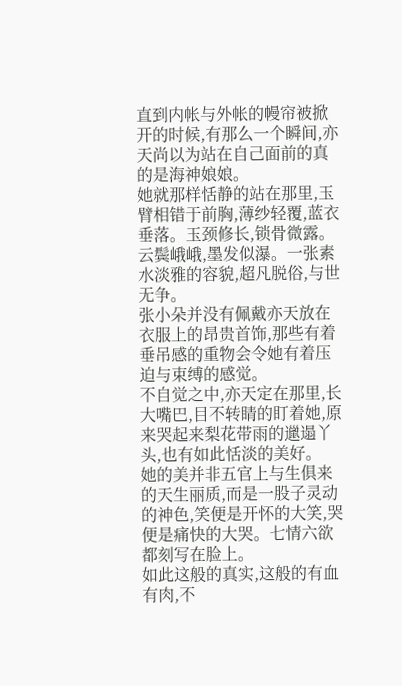直到内帐与外帐的幔帘被掀开的时候,有那么一个瞬间,亦天尚以为站在自己面前的真的是海神娘娘。
她就那样恬静的站在那里,玉臂相错于前胸,薄纱轻覆,蓝衣垂落。玉颈修长,锁骨微露。云鬓峨峨,墨发似瀑。一张素水淡雅的容貌,超凡脱俗,与世无争。
张小朵并没有佩戴亦天放在衣服上的昂贵首饰,那些有着垂吊感的重物会令她有着压迫与束缚的感觉。
不自觉之中,亦天定在那里,长大嘴巴,目不转睛的盯着她,原来哭起来梨花带雨的邋遢丫头,也有如此恬淡的美好。
她的美并非五官上与生俱来的天生丽质,而是一股子灵动的神色,笑便是开怀的大笑,哭便是痛快的大哭。七情六欲都刻写在脸上。
如此这般的真实,这般的有血有肉,不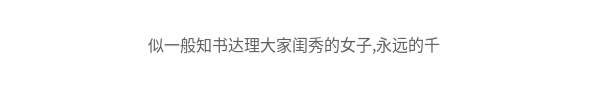似一般知书达理大家闺秀的女子,永远的千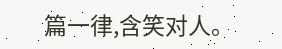篇一律,含笑对人。